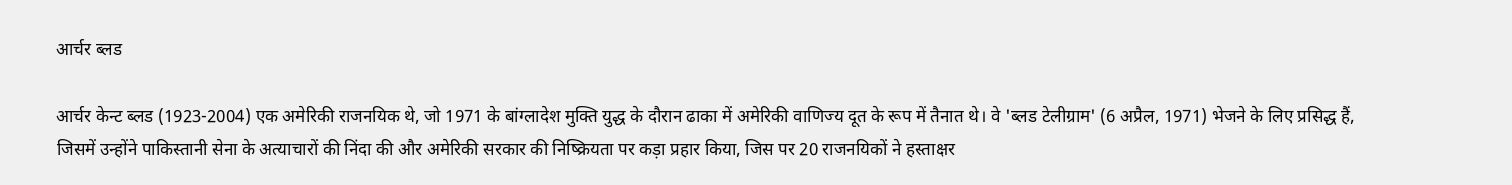आर्चर ब्लड

आर्चर केन्ट ब्लड (1923-2004) एक अमेरिकी राजनयिक थे, जो 1971 के बांग्लादेश मुक्ति युद्ध के दौरान ढाका में अमेरिकी वाणिज्य दूत के रूप में तैनात थे। वे 'ब्लड टेलीग्राम' (6 अप्रैल, 1971) भेजने के लिए प्रसिद्ध हैं, जिसमें उन्होंने पाकिस्तानी सेना के अत्याचारों की निंदा की और अमेरिकी सरकार की निष्क्रियता पर कड़ा प्रहार किया, जिस पर 20 राजनयिकों ने हस्ताक्षर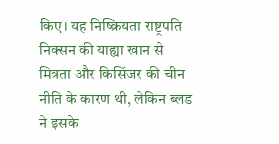किए। यह निष्क्रियता राष्ट्रपति निक्सन की याह्या खान से मित्रता और किसिंजर की चीन नीति के कारण थी, लेकिन ब्लड ने इसके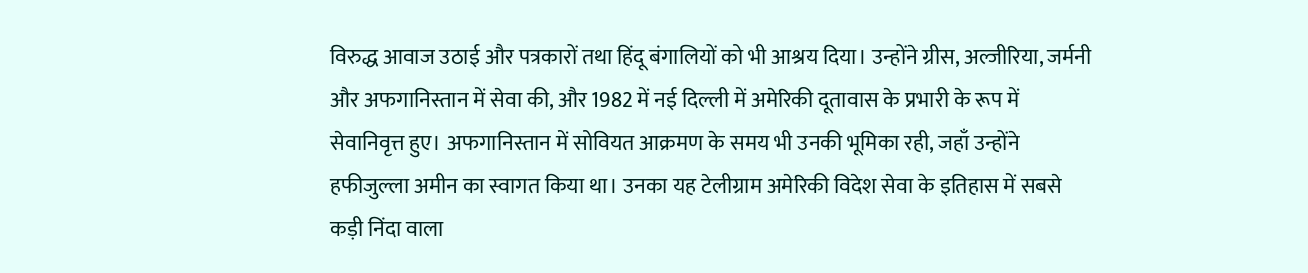विरुद्ध आवाज उठाई और पत्रकारों तथा हिंदू बंगालियों को भी आश्रय दिया। उन्होंने ग्रीस, अल्जीरिया, जर्मनी और अफगानिस्तान में सेवा की, और 1982 में नई दिल्ली में अमेरिकी दूतावास के प्रभारी के रूप में सेवानिवृत्त हुए। अफगानिस्तान में सोवियत आक्रमण के समय भी उनकी भूमिका रही, जहाँ उन्होंने हफीजुल्ला अमीन का स्वागत किया था। उनका यह टेलीग्राम अमेरिकी विदेश सेवा के इतिहास में सबसे कड़ी निंदा वाला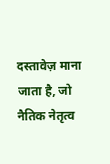दस्तावेज़ माना जाता है, जो नैतिक नेतृत्व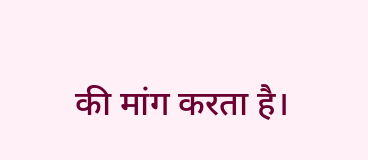की मांग करता है।